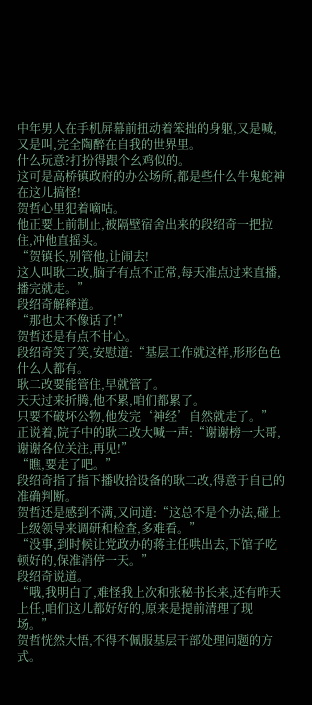中年男人在手机屏幕前扭动着笨拙的身躯,又是喊,又是叫,完全陶醉在自我的世界里。
什么玩意?打扮得跟个幺鸡似的。
这可是高桥镇政府的办公场所,都是些什么牛鬼蛇神在这儿搞怪!
贺哲心里犯着嘀咕。
他正要上前制止,被隔壁宿舍出来的段绍奇一把拉住,冲他直摇头。
“贺镇长,别管他,让闹去!
这人叫耿二改,脑子有点不正常,每天准点过来直播,播完就走。”
段绍奇解释道。
“那也太不像话了!”
贺哲还是有点不甘心。
段绍奇笑了笑,安慰道:“基层工作就这样,形形色色什么人都有。
耿二改要能管住,早就管了。
天天过来折腾,他不累,咱们都累了。
只要不破坏公物,他发完‘神经’自然就走了。”
正说着,院子中的耿二改大喊一声:“谢谢榜一大哥,谢谢各位关注,再见!”
“瞧,要走了吧。”
段绍奇指了指下播收拾设备的耿二改,得意于自已的准确判断。
贺哲还是感到不满,又问道:“这总不是个办法,碰上上级领导来调研和检查,多难看。”
“没事,到时候让党政办的蒋主任哄出去,下馆子吃顿好的,保准消停一天。”
段绍奇说道。
“哦,我明白了,难怪我上次和张秘书长来,还有昨天上任,咱们这儿都好好的,原来是提前清理了现场。”
贺哲恍然大悟,不得不佩服基层干部处理问题的方式。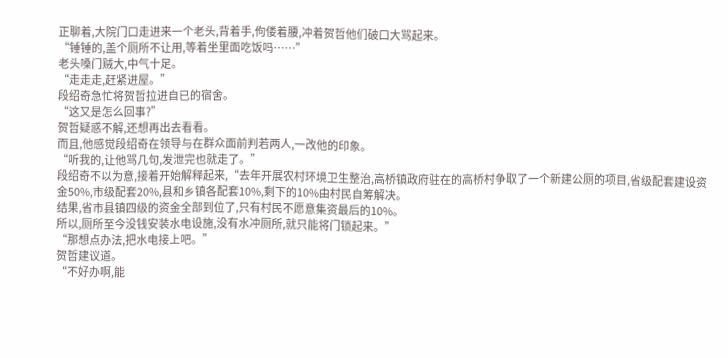正聊着,大院门口走进来一个老头,背着手,佝偻着腰,冲着贺哲他们破口大骂起来。
“锤锤的,盖个厕所不让用,等着坐里面吃饭吗……”
老头嗓门贼大,中气十足。
“走走走,赶紧进屋。”
段绍奇急忙将贺哲拉进自已的宿舍。
“这又是怎么回事?”
贺哲疑惑不解,还想再出去看看。
而且,他感觉段绍奇在领导与在群众面前判若两人,一改他的印象。
“听我的,让他骂几句,发泄完也就走了。”
段绍奇不以为意,接着开始解释起来,“去年开展农村环境卫生整治,高桥镇政府驻在的高桥村争取了一个新建公厕的项目,省级配套建设资金50%,市级配套20%,县和乡镇各配套10%,剩下的10%由村民自筹解决。
结果,省市县镇四级的资金全部到位了,只有村民不愿意集资最后的10%。
所以,厕所至今没钱安装水电设施,没有水冲厕所,就只能将门锁起来。”
“那想点办法,把水电接上吧。”
贺哲建议道。
“不好办啊,能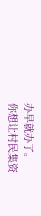办早就办了。
你想让村民集资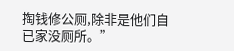掏钱修公厕,除非是他们自已家没厕所。”